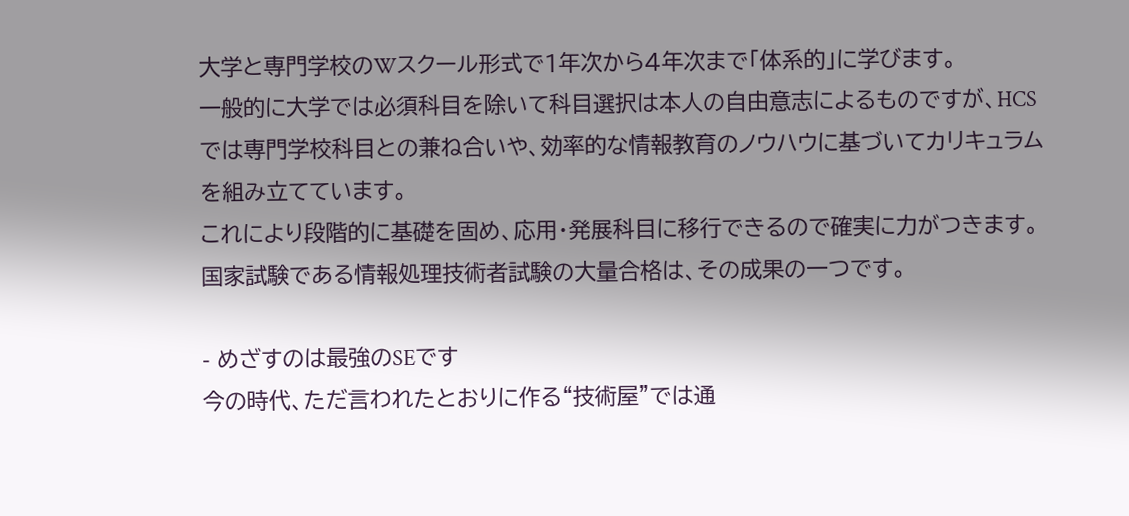大学と専門学校のWスクール形式で1年次から4年次まで「体系的」に学びます。
一般的に大学では必須科目を除いて科目選択は本人の自由意志によるものですが、HCSでは専門学校科目との兼ね合いや、効率的な情報教育のノウハウに基づいてカリキュラムを組み立てています。
これにより段階的に基礎を固め、応用・発展科目に移行できるので確実に力がつきます。 国家試験である情報処理技術者試験の大量合格は、その成果の一つです。

- めざすのは最強のSEです
今の時代、ただ言われたとおりに作る“技術屋”では通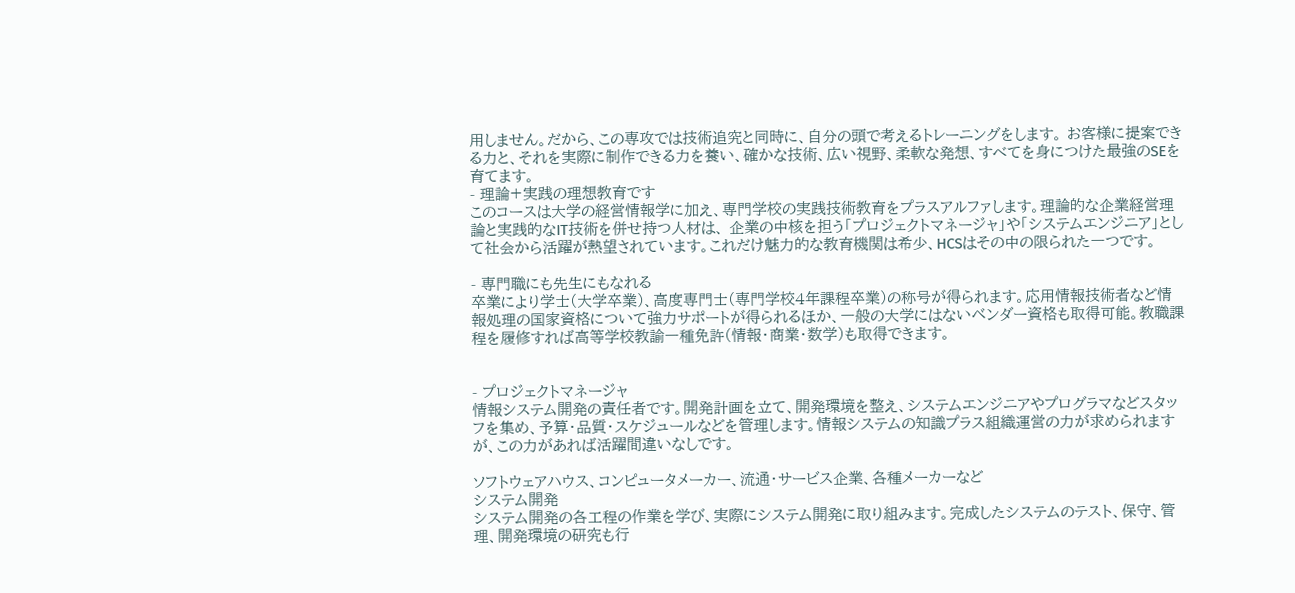用しません。だから、この専攻では技術追究と同時に、自分の頭で考えるトレーニングをします。 お客様に提案できる力と、それを実際に制作できる力を養い、確かな技術、広い視野、柔軟な発想、すべてを身につけた最強のSEを育てます。
- 理論+実践の理想教育です
このコースは大学の経営情報学に加え、専門学校の実践技術教育をプラスアルファします。理論的な企業経営理論と実践的なIT技術を併せ持つ人材は、 企業の中核を担う「プロジェクトマネージャ」や「システムエンジニア」として社会から活躍が熱望されています。これだけ魅力的な教育機関は希少、HCSはその中の限られた一つです。

- 専門職にも先生にもなれる
卒業により学士(大学卒業)、高度専門士(専門学校4年課程卒業)の称号が得られます。応用情報技術者など情報処理の国家資格について強力サポートが得られるほか、一般の大学にはないベンダー資格も取得可能。教職課程を履修すれば高等学校教諭一種免許(情報・商業・数学)も取得できます。


- プロジェクトマネージャ
情報システム開発の責任者です。開発計画を立て、開発環境を整え、システムエンジニアやプログラマなどスタッフを集め、予算・品質・スケジュールなどを管理します。情報システムの知識プラス組織運営の力が求められますが、この力があれば活躍間違いなしです。

ソフトウェアハウス、コンピュータメーカー、流通・サービス企業、各種メーカーなど
システム開発
システム開発の各工程の作業を学び、実際にシステム開発に取り組みます。完成したシステムのテスト、保守、管理、開発環境の研究も行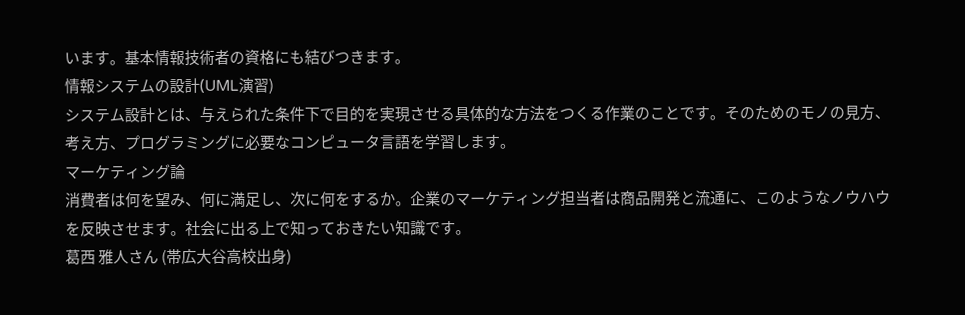います。基本情報技術者の資格にも結びつきます。
情報システムの設計(UML演習)
システム設計とは、与えられた条件下で目的を実現させる具体的な方法をつくる作業のことです。そのためのモノの見方、考え方、プログラミングに必要なコンピュータ言語を学習します。
マーケティング論
消費者は何を望み、何に満足し、次に何をするか。企業のマーケティング担当者は商品開発と流通に、このようなノウハウを反映させます。社会に出る上で知っておきたい知識です。
葛西 雅人さん (帯広大谷高校出身)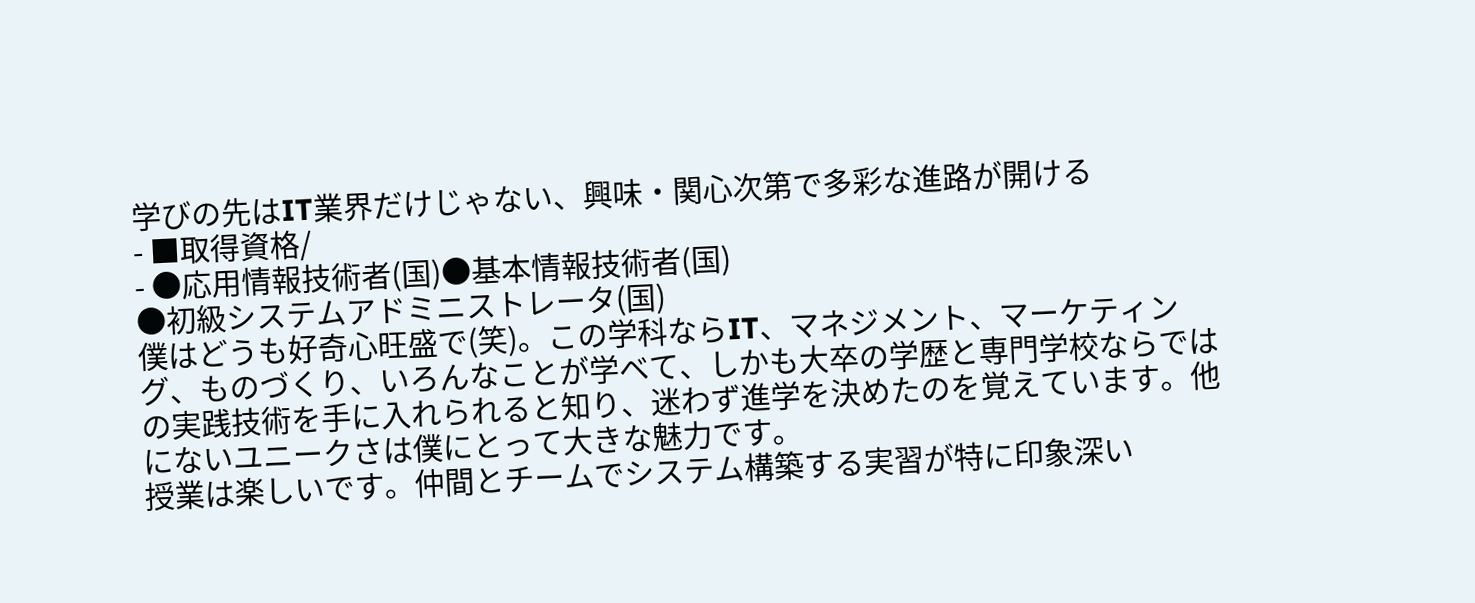学びの先はIT業界だけじゃない、興味・関心次第で多彩な進路が開ける
- ■取得資格/
- ●応用情報技術者(国)●基本情報技術者(国)
●初級システムアドミニストレータ(国)
僕はどうも好奇心旺盛で(笑)。この学科ならIT、マネジメント、マーケティング、ものづくり、いろんなことが学べて、しかも大卒の学歴と専門学校ならではの実践技術を手に入れられると知り、迷わず進学を決めたのを覚えています。他にないユニークさは僕にとって大きな魅力です。
授業は楽しいです。仲間とチームでシステム構築する実習が特に印象深い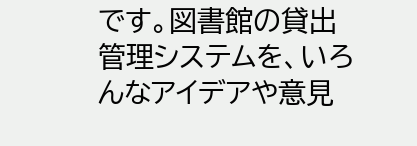です。図書館の貸出管理システムを、いろんなアイデアや意見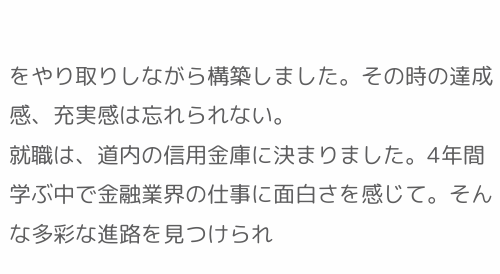をやり取りしながら構築しました。その時の達成感、充実感は忘れられない。
就職は、道内の信用金庫に決まりました。4年間学ぶ中で金融業界の仕事に面白さを感じて。そんな多彩な進路を見つけられ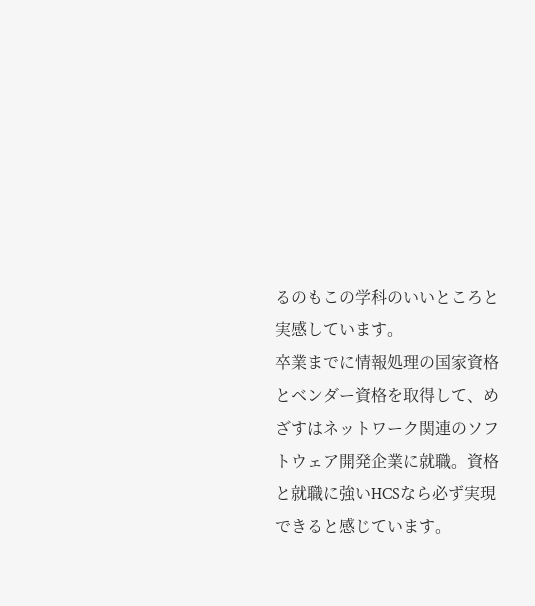るのもこの学科のいいところと実感しています。
卒業までに情報処理の国家資格とベンダー資格を取得して、めざすはネットワーク関連のソフトウェア開発企業に就職。資格と就職に強いHCSなら必ず実現できると感じています。